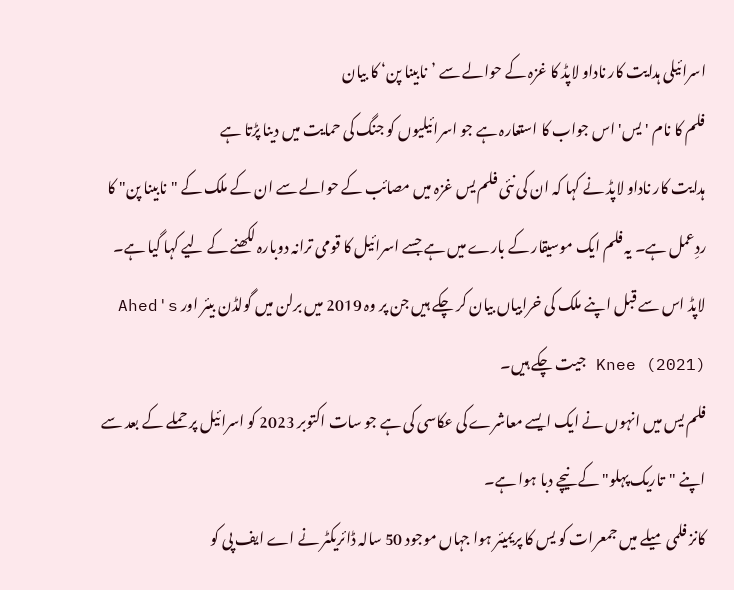اسرائیلی ہدایت کار ناداو لاپڈ کا غزہ کے حوالے سے ’نابینا پن‘ کا بیان
فلم کا نام 'یس' اس جواب کا استعارہ ہے جو اسرائیلیوں کو جنگ کی حمایت میں دینا پڑتا ہے
ہدایت کار ناداو لاپڈ نے کہا کہ ان کی نئی فلم یس غزہ میں مصائب کے حوالے سے ان کے ملک کے "نابینا پن" کا ردِعمل ہے۔ یہ فلم ایک موسیقار کے بارے میں ہے جسے اسرائیل کا قومی ترانہ دوبارہ لکھنے کے لیے کہا گیا ہے۔
لاپڈ اس سے قبل اپنے ملک کی خرابیاں بیان کر چکے ہیں جن پر وہ 2019 میں برلن میں گولڈن بیئر اور Ahed's Knee (2021) جیت چکے ہیں۔
فلم یس میں انہوں نے ایک ایسے معاشرے کی عکاسی کی ہے جو سات اکتوبر 2023 کو اسرائیل پر حملے کے بعد سے اپنے "تاریک پہلو" کے نیچے دبا ہوا ہے۔
کانز فلمی میلے میں جمعرات کو یس کا پریمیئر ہوا جہاں موجود 50 سالہ ڈائریکٹر نے اے ایف پی کو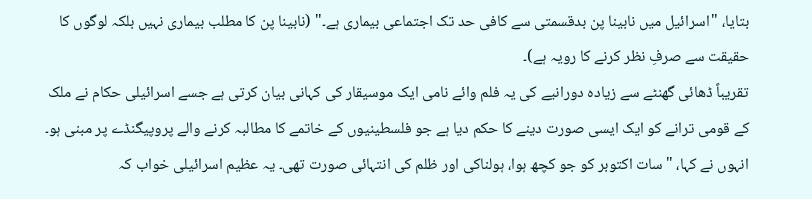بتایا، "اسرائیل میں نابینا پن بدقسمتی سے کافی حد تک اجتماعی بیماری ہے۔" (نابینا پن کا مطلب بیماری نہیں بلکہ لوگوں کا حقیقت سے صرفِ نظر کرنے کا رویہ ہے)۔
تقریباً ڈھائی گھنٹے سے زیادہ دورانیے کی یہ فلم وائے نامی ایک موسیقار کی کہانی بیان کرتی ہے جسے اسرائیلی حکام نے ملک کے قومی ترانے کو ایک ایسی صورت دینے کا حکم دیا ہے جو فلسطینیوں کے خاتمے کا مطالبہ کرنے والے پروپیگنڈے پر مبنی ہو۔
انہوں نے کہا، "سات اکتوبر کو جو کچھ ہوا، ہولناکی اور ظلم کی انتہائی صورت تھی۔ یہ عظیم اسرائیلی خواب کہ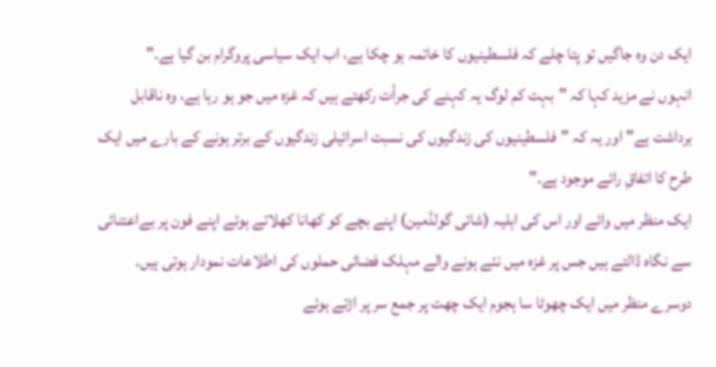ایک دن وہ جاگیں تو پتا چلے کہ فلسطینیوں کا خاتمہ ہو چکا ہے، اب ایک سیاسی پروگرام بن گیا ہے۔"
انہوں نے مزید کہا کہ "بہت کم لوگ یہ کہنے کی جرأت رکھتے ہیں کہ غزہ میں جو ہو رہا ہے، وہ ناقابل برداشت ہے" اور یہ کہ "فلسطینیوں کی زندگیوں کی نسبت اسرائیلی زندگیوں کے برتر ہونے کے بارے میں ایک طرح کا اتفاقِ رائے موجود ہے۔"
ایک منظر میں وائے اور اس کی اہلیہ (شائی گولڈمین) اپنے بچے کو کھانا کھلاتے ہوئے اپنے فون پر بےاعتنائی سے نگاہ ڈالتے ہیں جس پر غزہ میں نئے ہونے والے مہلک فضائی حملوں کی اطلاعات نمودار ہوتی ہیں۔
دوسرے منظر میں ایک چھوٹا سا ہجوم ایک چھت پر جمع سر پر اڑتے ہوئے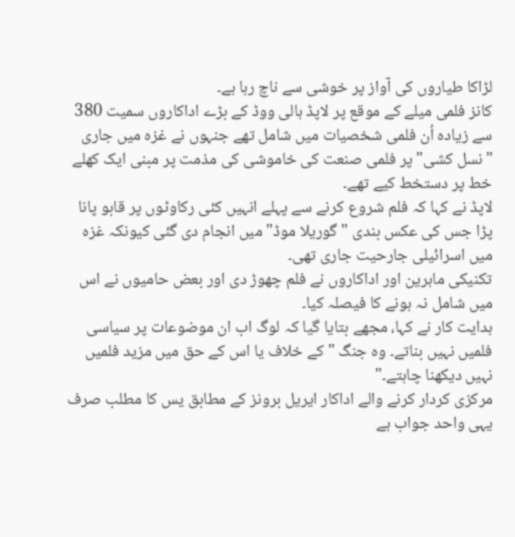لڑاکا طیاروں کی آواز پر خوشی سے ناچ رہا ہے۔
کانز فلمی میلے کے موقع پر لاپڈ ہالی ووڈ کے بڑے اداکاروں سمیت 380 سے زیادہ اُن فلمی شخصیات میں شامل تھے جنہوں نے غزہ میں جاری "نسل کشی" پر فلمی صنعت کی خاموشی کی مذمت پر مبنی ایک کھلے خط پر دستخط کیے تھے۔
لاپڈ نے کہا کہ فلم شروع کرنے سے پہلے انہیں کئی رکاوٹوں پر قابو پانا پڑا جس کی عکس بندی "گوریلا موڈ" میں انجام دی گئی کیونکہ غزہ میں اسرائیلی جارحیت جاری تھی۔
تکنیکی ماہرین اور اداکاروں نے فلم چھوڑ دی اور بعض حامیوں نے اس میں شامل نہ ہونے کا فیصلہ کیا۔
ہدایت کار نے کہا، مجھے بتایا گیا کہ لوگ اب ان موضوعات پر سیاسی فلمیں نہیں بناتے۔ وہ جنگ "کے خلاف یا اس کے حق میں مزید فلمیں نہیں دیکھنا چاہتے۔"
مرکزی کردار کرنے والے اداکار ایریل برونز کے مطابق یس کا مطلب صرف یہی واحد جواب ہے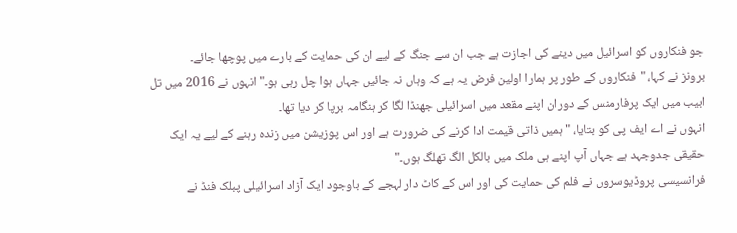جو فنکاروں کو اسرائیل میں دینے کی اجازت ہے جب ان سے جنگ کے لیے ان کی حمایت کے بارے میں پوچھا جائے۔
برونز نے کہا، "فنکاروں کے طور پر ہمارا اولین فرض یہ ہے کہ وہاں نہ جائیں جہاں ہوا چل رہی ہو۔" انہوں نے 2016 میں تل ابیب میں ایک پرفارمنس کے دوران اپنے مقعد میں اسرائیلی جھنڈا لگا کر ہنگامہ برپا کر دیا تھا۔
انہوں نے اے ایف پی کو بتایا، "ہمیں ذاتی قیمت ادا کرنے کی ضرورت ہے اور اس پوزیشن میں زندہ رہنے کے لیے یہ ایک حقیقی جدوجہد ہے جہاں آپ اپنے ہی ملک میں بالکل الگ تھلگ ہوں۔"
فرانسیسی پروڈیوسروں نے فلم کی حمایت کی اور اس کے کاٹ دار لہجے کے باوجود ایک آزاد اسرائیلی پبلک فنڈ نے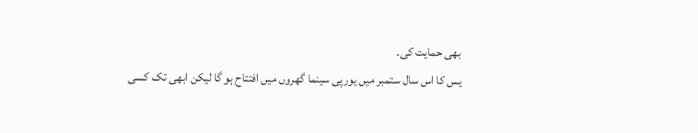بھی حمایت کی۔
یس کا اس سال ستمبر میں یورپی سینما گھروں میں افتتاح ہو گا لیکن ابھی تک کسی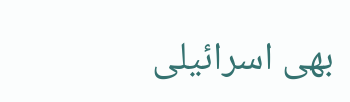بھی اسرائیلی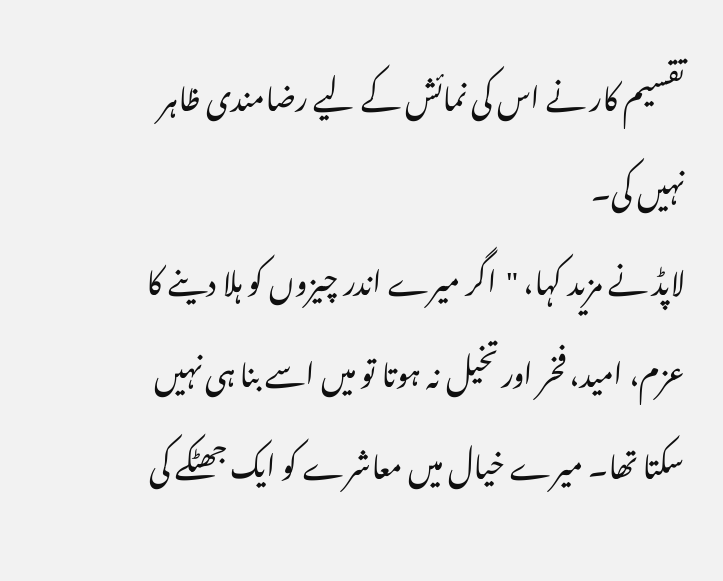تقسیم کار نے اس کی نمائش کے لیے رضامندی ظاہر نہیں کی۔
لاپڈ نے مزید کہا، "اگر میرے اندر چیزوں کو ہلا دینے کا عزم، امید، فخر اور تخیل نہ ہوتا تو میں اسے بنا ہی نہیں سکتا تھا۔ میرے خیال میں معاشرے کو ایک جھٹکے کی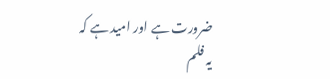ضرورت ہے اور امید ہے کہ یہ فلم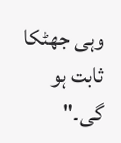وہی جھٹکا ثابت ہو گی۔"